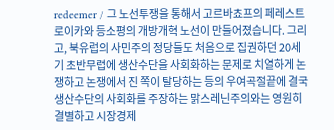redeemer / 그 노선투쟁을 통해서 고르바쵸프의 페레스트로이카와 등소평의 개방개혁 노선이 만들어졌습니다. 그리고, 북유럽의 사민주의 정당들도 처음으로 집권하던 20세기 초반무렵에 생산수단을 사회화하는 문제로 치열하게 논쟁하고 논쟁에서 진 쪽이 탈당하는 등의 우여곡절끝에 결국 생산수단의 사회화를 주장하는 맑스레닌주의와는 영원히 결별하고 시장경제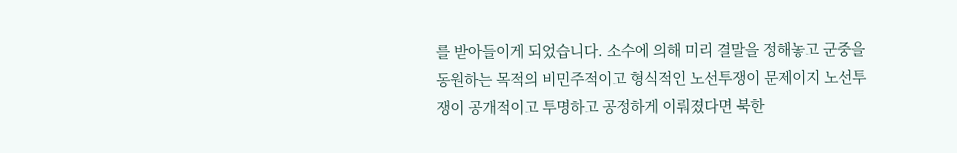를 받아들이게 되었습니다. 소수에 의해 미리 결말을 정해놓고 군중을 동원하는 목적의 비민주적이고 형식적인 노선투쟁이 문제이지 노선투쟁이 공개적이고 투명하고 공정하게 이뤄졌다면 북한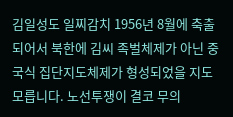김일성도 일찌감치 1956년 8월에 축출되어서 북한에 김씨 족벌체제가 아닌 중국식 집단지도체제가 형성되었을 지도 모릅니다. 노선투쟁이 결코 무의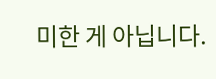미한 게 아닙니다.